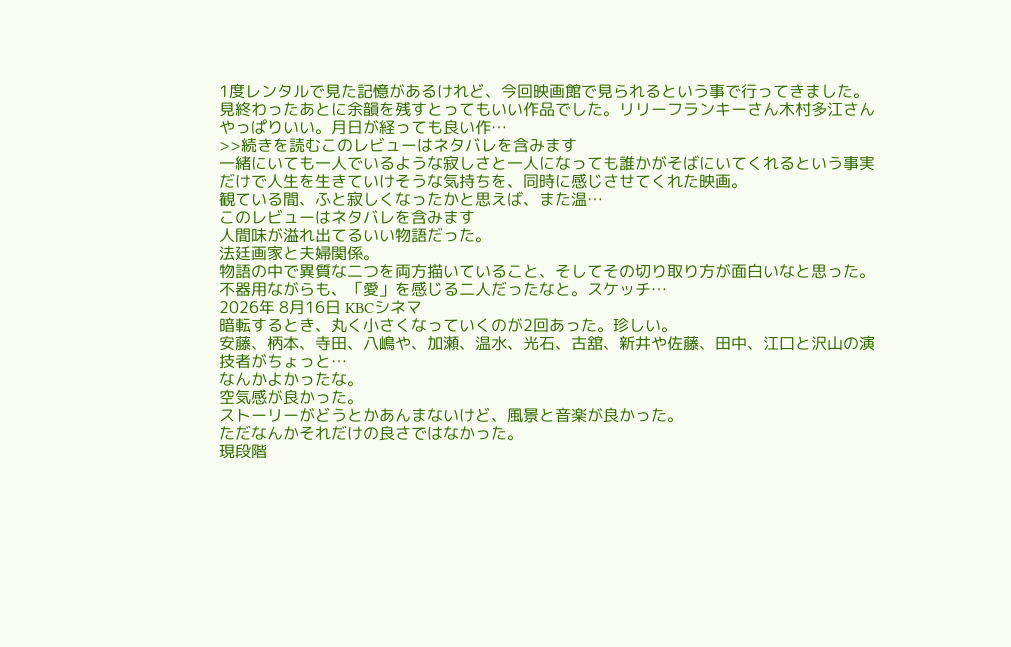1度レンタルで見た記憶があるけれど、今回映画館で見られるという事で行ってきました。見終わったあとに余韻を残すとってもいい作品でした。リリーフランキーさん木村多江さんやっぱりいい。月日が経っても良い作…
>>続きを読むこのレビューはネタバレを含みます
一緒にいても一人でいるような寂しさと一人になっても誰かがそばにいてくれるという事実だけで人生を生きていけそうな気持ちを、同時に感じさせてくれた映画。
観ている間、ふと寂しくなったかと思えば、また温…
このレビューはネタバレを含みます
人間味が溢れ出てるいい物語だった。
法廷画家と夫婦関係。
物語の中で異質な二つを両方描いていること、そしてその切り取り方が面白いなと思った。
不器用ながらも、「愛」を感じる二人だったなと。スケッチ…
2026年 8月16日 KBCシネマ
暗転するとき、丸く小さくなっていくのが2回あった。珍しい。
安藤、柄本、寺田、八嶋や、加瀬、温水、光石、古舘、新井や佐藤、田中、江口と沢山の演技者がちょっと…
なんかよかったな。
空気感が良かった。
ストーリーがどうとかあんまないけど、風景と音楽が良かった。
ただなんかそれだけの良さではなかった。
現段階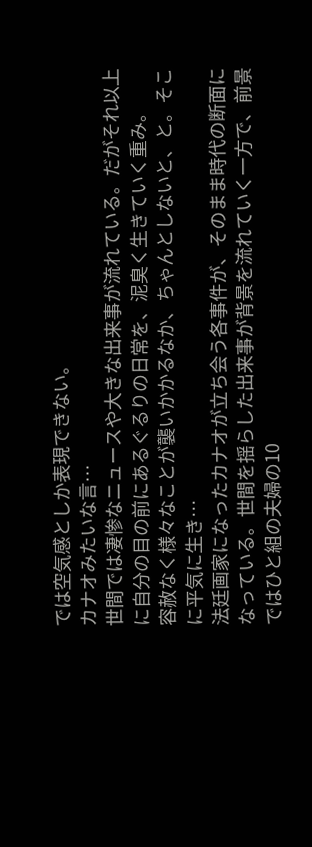では空気感としか表現できない。
カナオみたいな言…
世間では凄惨なニュースや大きな出来事が流れている。だがそれ以上に自分の目の前にあるぐるりの日常を、泥臭く生きていく重み。
容赦なく様々なことが襲いかかるなか、ちゃんとしないと、と。そこに平気に生き…
法廷画家になったカナオが立ち会う各事件が、そのまま時代の断面になっている。世間を揺らした出来事が背景を流れていく一方で、前景ではひと組の夫婦の10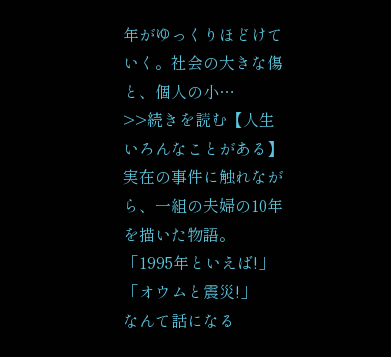年がゆっくりほどけていく。社会の大きな傷と、個人の小…
>>続きを読む【人生いろんなことがある】
実在の事件に触れながら、一組の夫婦の10年を描いた物語。
「1995年といえば!」
「オウムと震災!」
なんて話になる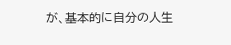が、基本的に自分の人生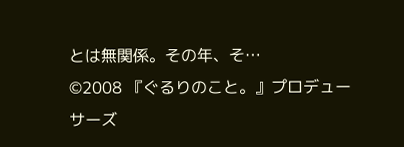とは無関係。その年、そ…
©2008 『ぐるりのこと。』プロデューサーズ